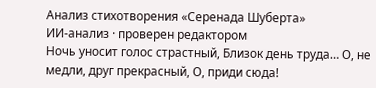Анализ стихотворения «Серенада Шуберта»
ИИ-анализ · проверен редактором
Ночь уносит голос страстный, Близок день труда… О, не медли, друг прекрасный, О, приди сюда!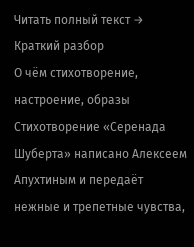Читать полный текст →
Краткий разбор
О чём стихотворение, настроение, образы
Стихотворение «Серенада Шуберта» написано Алексеем Апухтиным и передаёт нежные и трепетные чувства,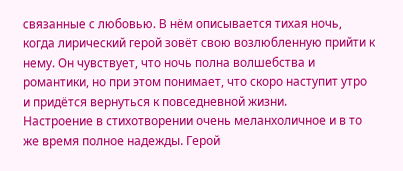связанные с любовью. В нём описывается тихая ночь, когда лирический герой зовёт свою возлюбленную прийти к нему. Он чувствует, что ночь полна волшебства и романтики, но при этом понимает, что скоро наступит утро и придётся вернуться к повседневной жизни.
Настроение в стихотворении очень меланхоличное и в то же время полное надежды. Герой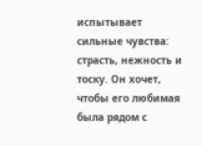испытывает сильные чувства: страсть, нежность и тоску. Он хочет, чтобы его любимая была рядом с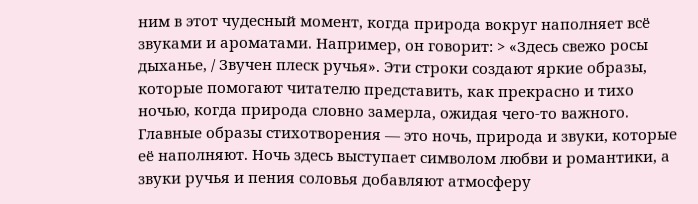ним в этот чудесный момент, когда природа вокруг наполняет всё звуками и ароматами. Например, он говорит: > «Здесь свежо росы дыханье, / Звучен плеск ручья». Эти строки создают яркие образы, которые помогают читателю представить, как прекрасно и тихо ночью, когда природа словно замерла, ожидая чего-то важного.
Главные образы стихотворения — это ночь, природа и звуки, которые её наполняют. Ночь здесь выступает символом любви и романтики, а звуки ручья и пения соловья добавляют атмосферу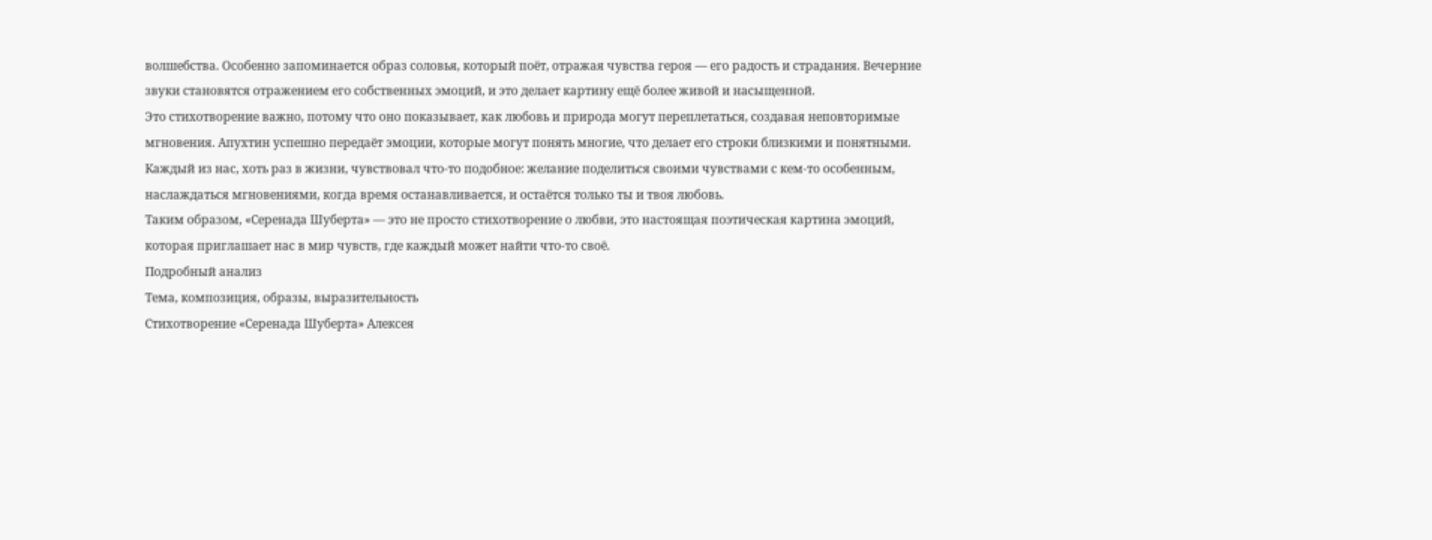волшебства. Особенно запоминается образ соловья, который поёт, отражая чувства героя — его радость и страдания. Вечерние звуки становятся отражением его собственных эмоций, и это делает картину ещё более живой и насыщенной.
Это стихотворение важно, потому что оно показывает, как любовь и природа могут переплетаться, создавая неповторимые мгновения. Апухтин успешно передаёт эмоции, которые могут понять многие, что делает его строки близкими и понятными. Каждый из нас, хоть раз в жизни, чувствовал что-то подобное: желание поделиться своими чувствами с кем-то особенным, наслаждаться мгновениями, когда время останавливается, и остаётся только ты и твоя любовь.
Таким образом, «Серенада Шуберта» — это не просто стихотворение о любви, это настоящая поэтическая картина эмоций, которая приглашает нас в мир чувств, где каждый может найти что-то своё.
Подробный анализ
Тема, композиция, образы, выразительность
Стихотворение «Серенада Шуберта» Алексея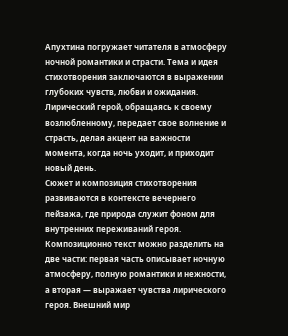Апухтина погружает читателя в атмосферу ночной романтики и страсти. Тема и идея стихотворения заключаются в выражении глубоких чувств, любви и ожидания. Лирический герой, обращаясь к своему возлюбленному, передает свое волнение и страсть, делая акцент на важности момента, когда ночь уходит, и приходит новый день.
Сюжет и композиция стихотворения развиваются в контексте вечернего пейзажа, где природа служит фоном для внутренних переживаний героя. Композиционно текст можно разделить на две части: первая часть описывает ночную атмосферу, полную романтики и нежности, а вторая — выражает чувства лирического героя. Внешний мир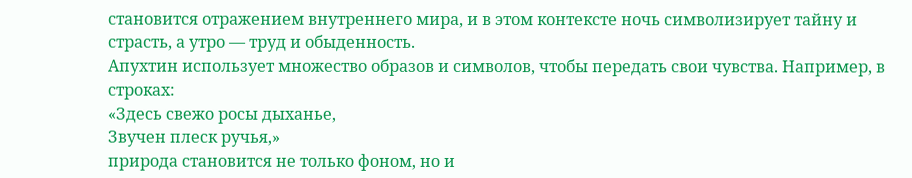становится отражением внутреннего мира, и в этом контексте ночь символизирует тайну и страсть, а утро — труд и обыденность.
Апухтин использует множество образов и символов, чтобы передать свои чувства. Например, в строках:
«Здесь свежо росы дыханье,
Звучен плеск ручья,»
природа становится не только фоном, но и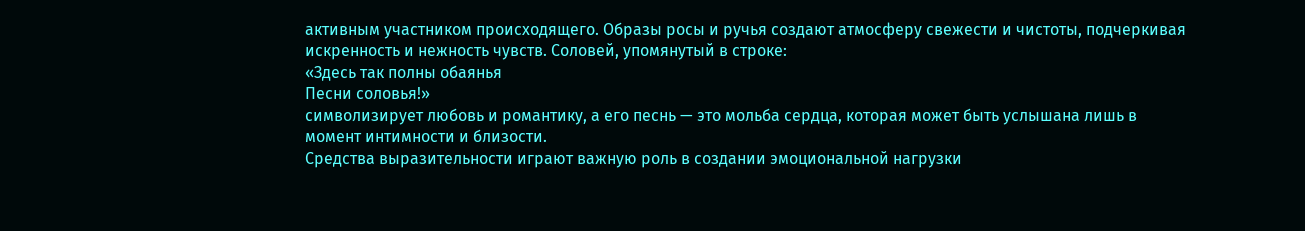активным участником происходящего. Образы росы и ручья создают атмосферу свежести и чистоты, подчеркивая искренность и нежность чувств. Соловей, упомянутый в строке:
«Здесь так полны обаянья
Песни соловья!»
символизирует любовь и романтику, а его песнь — это мольба сердца, которая может быть услышана лишь в момент интимности и близости.
Средства выразительности играют важную роль в создании эмоциональной нагрузки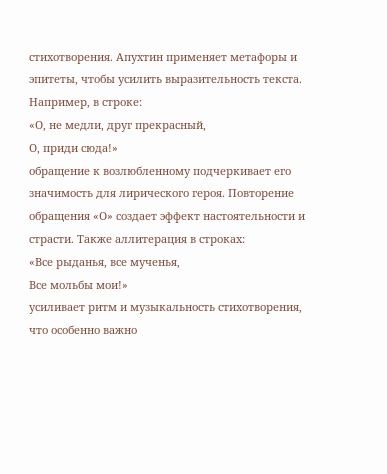стихотворения. Апухтин применяет метафоры и эпитеты, чтобы усилить выразительность текста. Например, в строке:
«О, не медли, друг прекрасный,
О, приди сюда!»
обращение к возлюбленному подчеркивает его значимость для лирического героя. Повторение обращения «О» создает эффект настоятельности и страсти. Также аллитерация в строках:
«Все рыданья, все мученья,
Все мольбы мои!»
усиливает ритм и музыкальность стихотворения, что особенно важно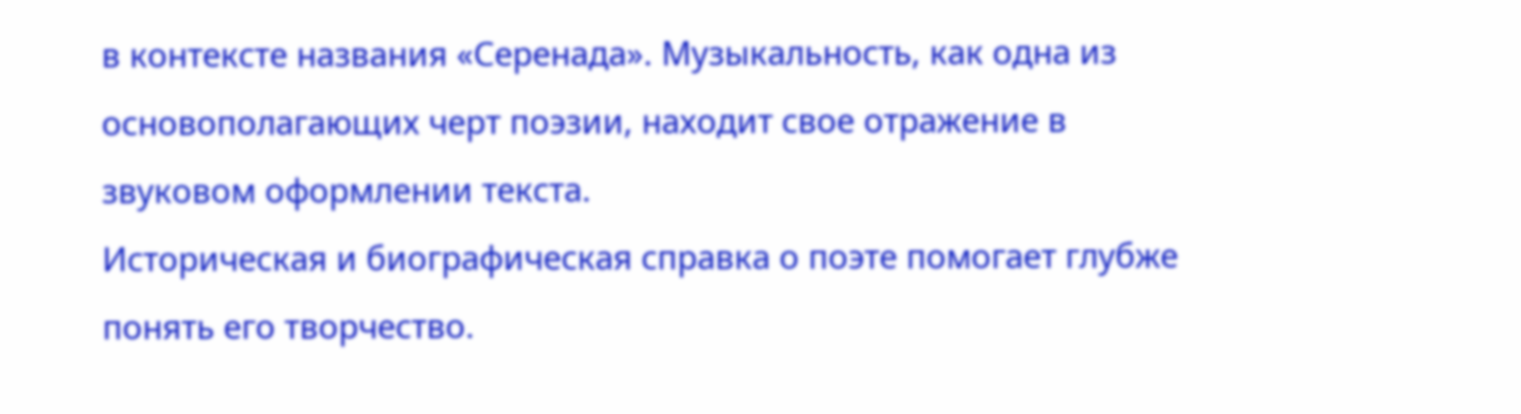в контексте названия «Серенада». Музыкальность, как одна из основополагающих черт поэзии, находит свое отражение в звуковом оформлении текста.
Историческая и биографическая справка о поэте помогает глубже понять его творчество.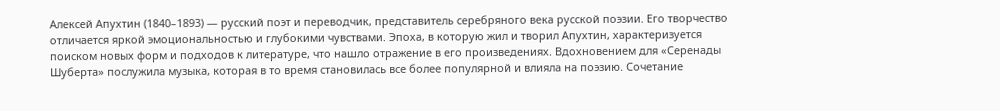Алексей Апухтин (1840–1893) — русский поэт и переводчик, представитель серебряного века русской поэзии. Его творчество отличается яркой эмоциональностью и глубокими чувствами. Эпоха, в которую жил и творил Апухтин, характеризуется поиском новых форм и подходов к литературе, что нашло отражение в его произведениях. Вдохновением для «Серенады Шуберта» послужила музыка, которая в то время становилась все более популярной и влияла на поэзию. Сочетание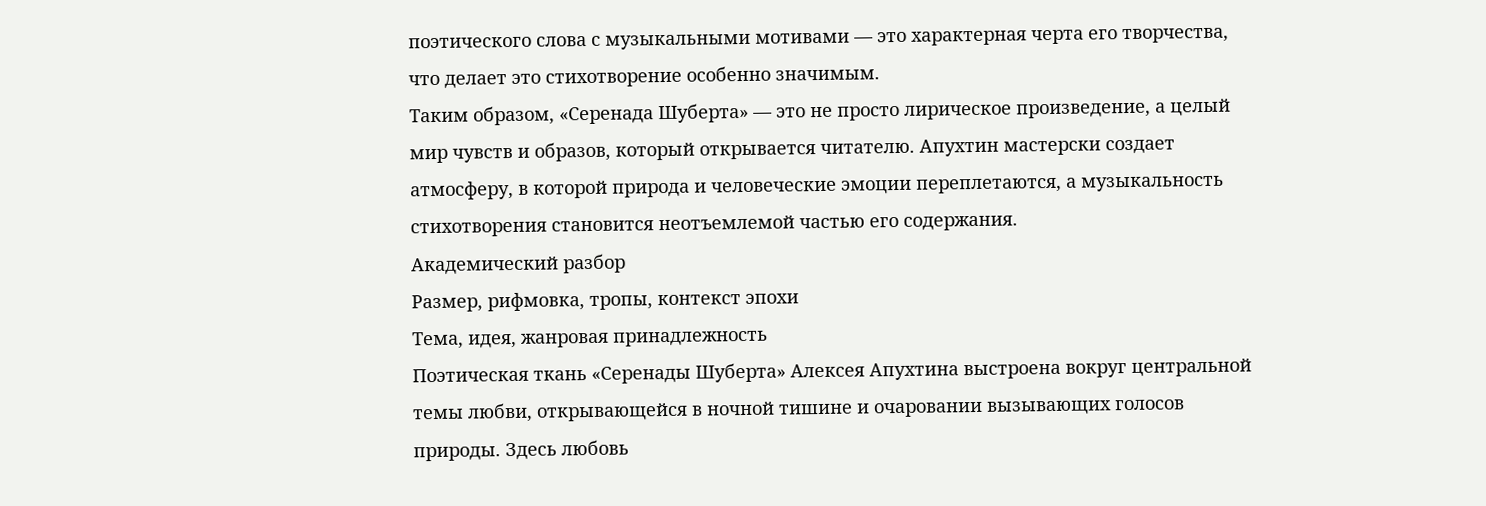поэтического слова с музыкальными мотивами — это характерная черта его творчества, что делает это стихотворение особенно значимым.
Таким образом, «Серенада Шуберта» — это не просто лирическое произведение, а целый мир чувств и образов, который открывается читателю. Апухтин мастерски создает атмосферу, в которой природа и человеческие эмоции переплетаются, а музыкальность стихотворения становится неотъемлемой частью его содержания.
Академический разбор
Размер, рифмовка, тропы, контекст эпохи
Тема, идея, жанровая принадлежность
Поэтическая ткань «Серенады Шуберта» Алексея Апухтина выстроена вокруг центральной темы любви, открывающейся в ночной тишине и очаровании вызывающих голосов природы. Здесь любовь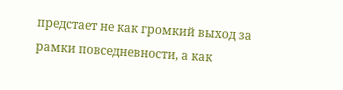предстает не как громкий выход за рамки повседневности, а как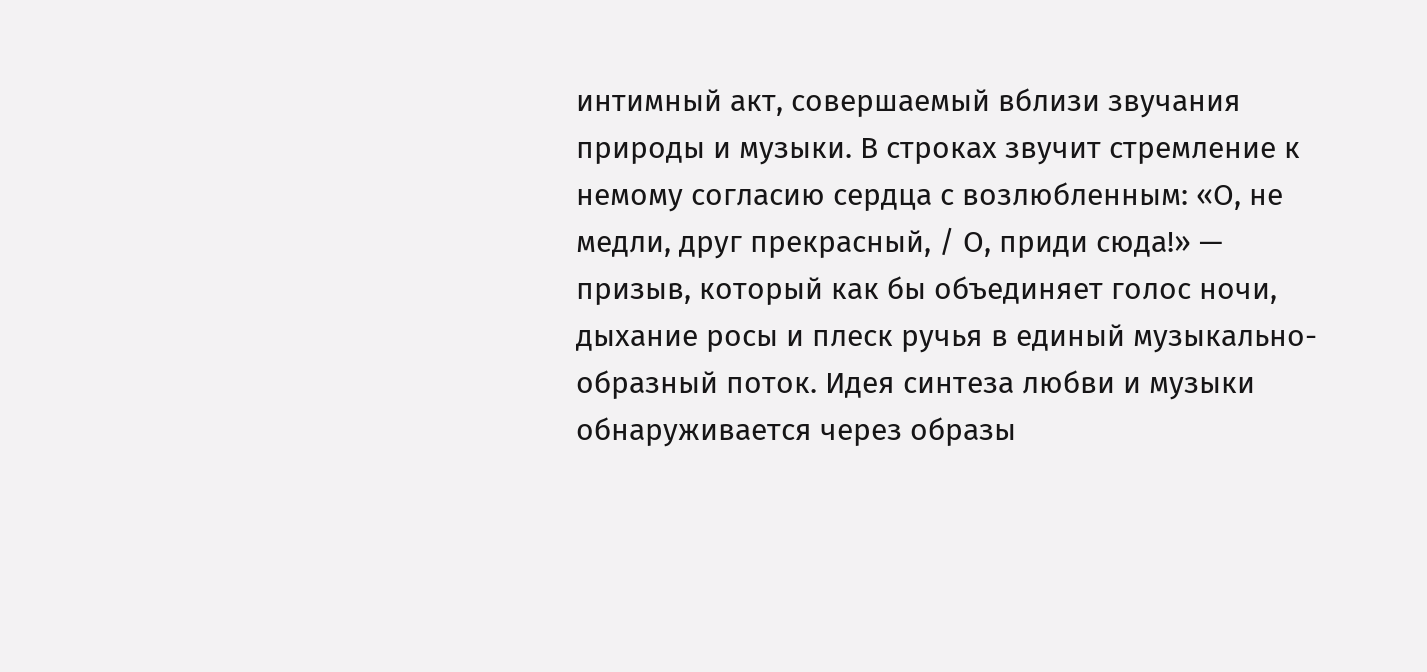интимный акт, совершаемый вблизи звучания природы и музыки. В строках звучит стремление к немому согласию сердца с возлюбленным: «О, не медли, друг прекрасный, / О, приди сюда!» — призыв, который как бы объединяет голос ночи, дыхание росы и плеск ручья в единый музыкально-образный поток. Идея синтеза любви и музыки обнаруживается через образы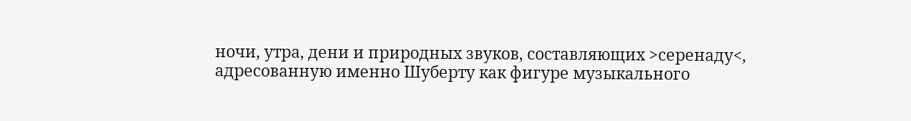ночи, утра, дени и природных звуков, составляющих >серенаду<, адресованную именно Шуберту как фигуре музыкального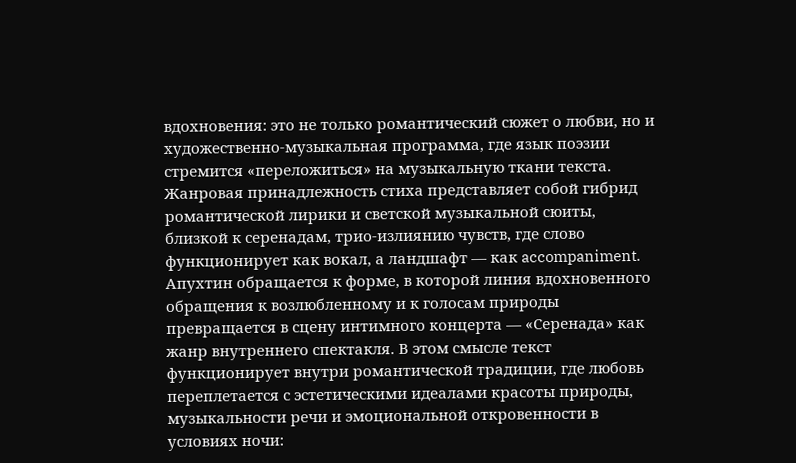вдохновения: это не только романтический сюжет о любви, но и художественно-музыкальная программа, где язык поэзии стремится «переложиться» на музыкальную ткани текста.
Жанровая принадлежность стиха представляет собой гибрид романтической лирики и светской музыкальной сюиты, близкой к серенадам, трио-излиянию чувств, где слово функционирует как вокал, а ландшафт — как accompaniment. Апухтин обращается к форме, в которой линия вдохновенного обращения к возлюбленному и к голосам природы превращается в сцену интимного концерта — «Серенада» как жанр внутреннего спектакля. В этом смысле текст функционирует внутри романтической традиции, где любовь переплетается с эстетическими идеалами красоты природы, музыкальности речи и эмоциональной откровенности в условиях ночи: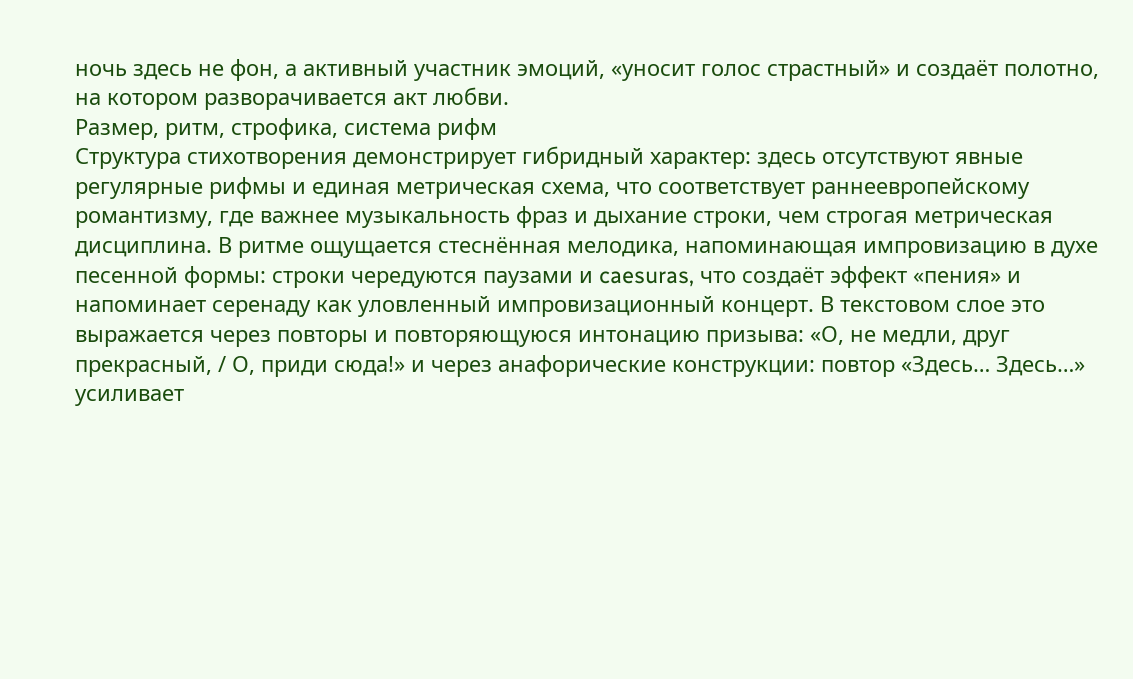ночь здесь не фон, а активный участник эмоций, «уносит голос страстный» и создаёт полотно, на котором разворачивается акт любви.
Размер, ритм, строфика, система рифм
Структура стихотворения демонстрирует гибридный характер: здесь отсутствуют явные регулярные рифмы и единая метрическая схема, что соответствует раннеевропейскому романтизму, где важнее музыкальность фраз и дыхание строки, чем строгая метрическая дисциплина. В ритме ощущается стеснённая мелодика, напоминающая импровизацию в духе песенной формы: строки чередуются паузами и caesuras, что создаёт эффект «пения» и напоминает серенаду как уловленный импровизационный концерт. В текстовом слое это выражается через повторы и повторяющуюся интонацию призыва: «О, не медли, друг прекрасный, / О, приди сюда!» и через анафорические конструкции: повтор «Здесь… Здесь…» усиливает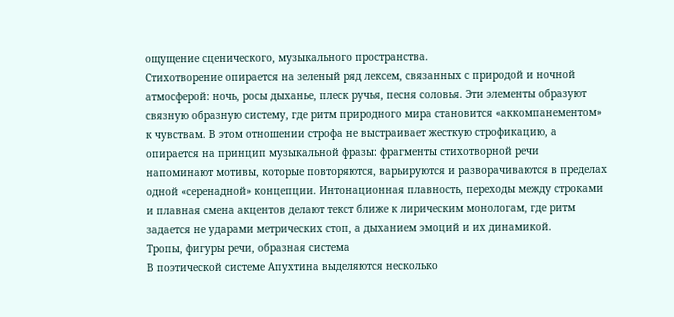ощущение сценического, музыкального пространства.
Стихотворение опирается на зеленый ряд лексем, связанных с природой и ночной атмосферой: ночь, росы дыханье, плеск ручья, песня соловья. Эти элементы образуют связную образную систему, где ритм природного мира становится «аккомпанементом» к чувствам. В этом отношении строфа не выстраивает жесткую строфикацию, а опирается на принцип музыкальной фразы: фрагменты стихотворной речи напоминают мотивы, которые повторяются, варьируются и разворачиваются в пределах одной «серенадной» концепции. Интонационная плавность, переходы между строками и плавная смена акцентов делают текст ближе к лирическим монологам, где ритм задается не ударами метрических стоп, а дыханием эмоций и их динамикой.
Тропы, фигуры речи, образная система
В поэтической системе Апухтина выделяются несколько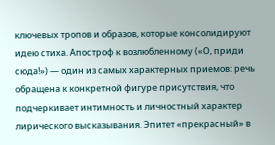ключевых тропов и образов, которые консолидируют идею стиха. Апостроф к возлюбленному («О, приди сюда!») — один из самых характерных приемов: речь обращена к конкретной фигуре присутствия, что подчеркивает интимность и личностный характер лирического высказывания. Эпитет «прекрасный» в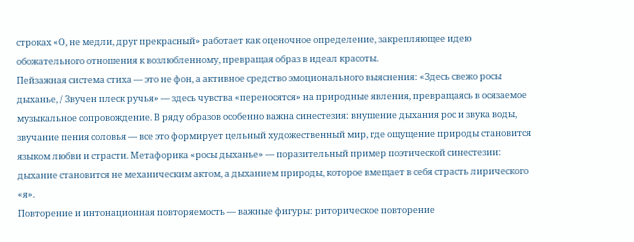строках «О, не медли, друг прекрасный» работает как оценочное определение, закрепляющее идею обожательного отношения к возлюбленному, превращая образ в идеал красоты.
Пейзажная система стиха — это не фон, а активное средство эмоционального выяснения: «Здесь свежо росы дыханье, / Звучен плеск ручья» — здесь чувства «переносятся» на природные явления, превращаясь в осязаемое музыкальное сопровождение. В ряду образов особенно важна синестезия: внушение дыхания рос и звука воды, звучание пения соловья — все это формирует цельный художественный мир, где ощущение природы становится языком любви и страсти. Метафорика «росы дыханье» — поразительный пример поэтической синестезии: дыхание становится не механическим актом, а дыханием природы, которое вмещает в себя страсть лирического «я».
Повторение и интонационная повторяемость — важные фигуры: риторическое повторение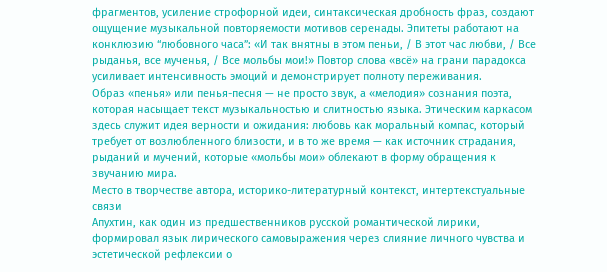фрагментов, усиление строфорной идеи, синтаксическая дробность фраз, создают ощущение музыкальной повторяемости мотивов серенады. Эпитеты работают на конклюзию “любовного часа”: «И так внятны в этом пеньи, / В этот час любви, / Все рыданья, все мученья, / Все мольбы мои!» Повтор слова «всё» на грани парадокса усиливает интенсивность эмоций и демонстрирует полноту переживания.
Образ «пенья» или пенья-песня — не просто звук, а «мелодия» сознания поэта, которая насыщает текст музыкальностью и слитностью языка. Этическим каркасом здесь служит идея верности и ожидания: любовь как моральный компас, который требует от возлюбленного близости, и в то же время — как источник страдания, рыданий и мучений, которые «мольбы мои» облекают в форму обращения к звучанию мира.
Место в творчестве автора, историко-литературный контекст, интертекстуальные связи
Апухтин, как один из предшественников русской романтической лирики, формировал язык лирического самовыражения через слияние личного чувства и эстетической рефлексии о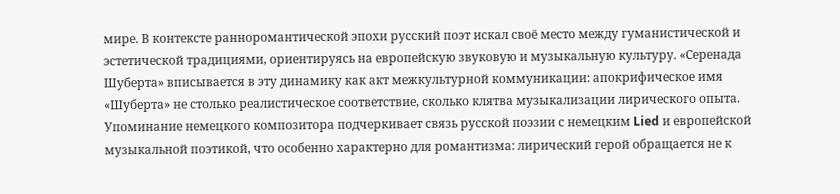мире. В контексте ранноромантической эпохи русский поэт искал своё место между гуманистической и эстетической традициями, ориентируясь на европейскую звуковую и музыкальную культуру. «Серенада Шуберта» вписывается в эту динамику как акт межкультурной коммуникации: апокрифическое имя «Шуберта» не столько реалистическое соответствие, сколько клятва музыкализации лирического опыта. Упоминание немецкого композитора подчеркивает связь русской поэзии с немецким Lied и европейской музыкальной поэтикой, что особенно характерно для романтизма: лирический герой обращается не к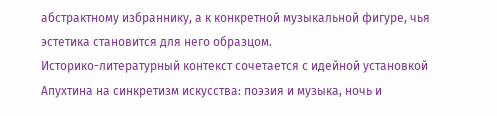абстрактному избраннику, а к конкретной музыкальной фигуре, чья эстетика становится для него образцом.
Историко-литературный контекст сочетается с идейной установкой Апухтина на синкретизм искусства: поэзия и музыка, ночь и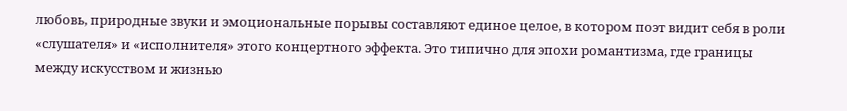любовь, природные звуки и эмоциональные порывы составляют единое целое, в котором поэт видит себя в роли «слушателя» и «исполнителя» этого концертного эффекта. Это типично для эпохи романтизма, где границы между искусством и жизнью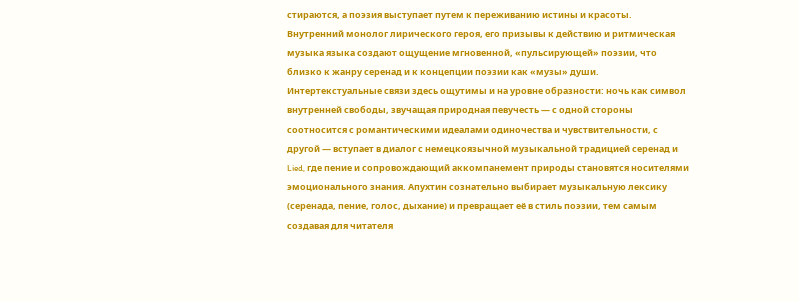стираются, а поэзия выступает путем к переживанию истины и красоты. Внутренний монолог лирического героя, его призывы к действию и ритмическая музыка языка создают ощущение мгновенной, «пульсирующей» поэзии, что близко к жанру серенад и к концепции поэзии как «музы» души.
Интертекстуальные связи здесь ощутимы и на уровне образности: ночь как символ внутренней свободы, звучащая природная певучесть — с одной стороны соотносится с романтическими идеалами одиночества и чувствительности, с другой — вступает в диалог с немецкоязычной музыкальной традицией серенад и Lied, где пение и сопровождающий аккомпанемент природы становятся носителями эмоционального знания. Апухтин сознательно выбирает музыкальную лексику (серенада, пение, голос, дыхание) и превращает её в стиль поэзии, тем самым создавая для читателя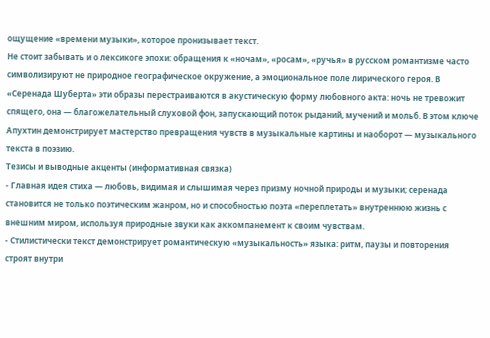ощущение «времени музыки», которое пронизывает текст.
Не стоит забывать и о лексикоге эпохи: обращения к «ночам», «росам», «ручья» в русском романтизме часто символизируют не природное географическое окружение, а эмоциональное поле лирического героя. В «Серенада Шуберта» эти образы перестраиваются в акустическую форму любовного акта: ночь не тревожит спящего, она — благожелательный слуховой фон, запускающий поток рыданий, мучений и мольб. В этом ключе Апухтин демонстрирует мастерство превращения чувств в музыкальные картины и наоборот — музыкального текста в поэзию.
Тезисы и выводные акценты (информативная связка)
- Главная идея стиха — любовь, видимая и слышимая через призму ночной природы и музыки; серенада становится не только поэтическим жанром, но и способностью поэта «переплетать» внутреннюю жизнь с внешним миром, используя природные звуки как аккомпанемент к своим чувствам.
- Стилистически текст демонстрирует романтическую «музыкальность» языка: ритм, паузы и повторения строят внутри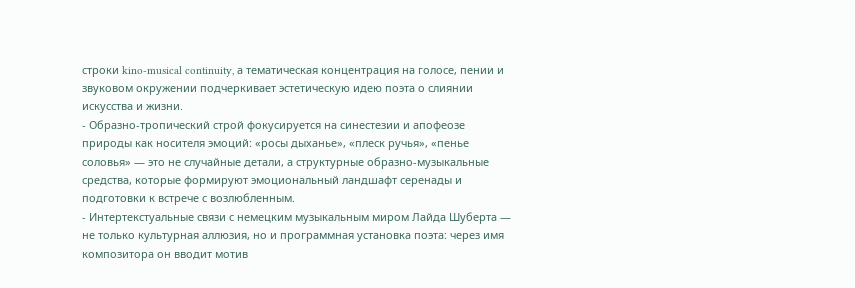строки kino-musical continuity, а тематическая концентрация на голосе, пении и звуковом окружении подчеркивает эстетическую идею поэта о слиянии искусства и жизни.
- Образно-тропический строй фокусируется на синестезии и апофеозе природы как носителя эмоций: «росы дыханье», «плеск ручья», «пенье соловья» — это не случайные детали, а структурные образно-музыкальные средства, которые формируют эмоциональный ландшафт серенады и подготовки к встрече с возлюбленным.
- Интертекстуальные связи с немецким музыкальным миром Лайда Шуберта — не только культурная аллюзия, но и программная установка поэта: через имя композитора он вводит мотив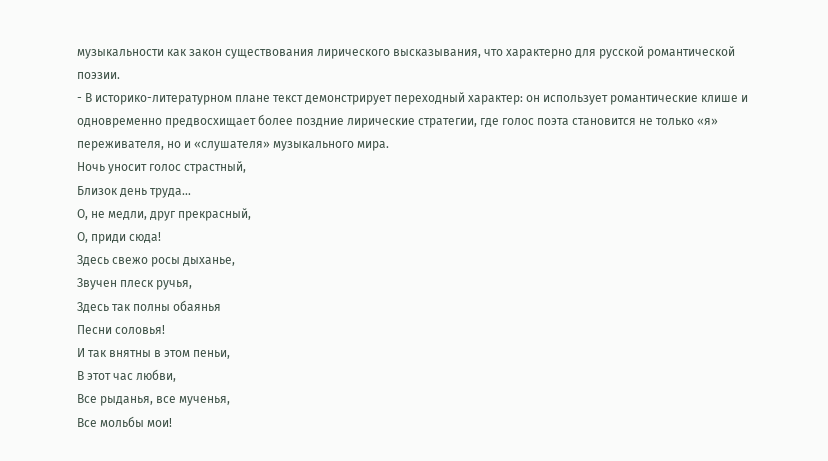музыкальности как закон существования лирического высказывания, что характерно для русской романтической поэзии.
- В историко-литературном плане текст демонстрирует переходный характер: он использует романтические клише и одновременно предвосхищает более поздние лирические стратегии, где голос поэта становится не только «я» переживателя, но и «слушателя» музыкального мира.
Ночь уносит голос страстный,
Близок день труда…
О, не медли, друг прекрасный,
О, приди сюда!
Здесь свежо росы дыханье,
Звучен плеск ручья,
Здесь так полны обаянья
Песни соловья!
И так внятны в этом пеньи,
В этот час любви,
Все рыданья, все мученья,
Все мольбы мои!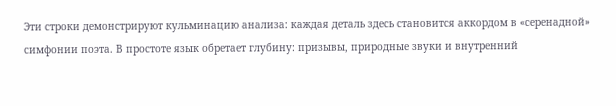Эти строки демонстрируют кульминацию анализа: каждая деталь здесь становится аккордом в «серенадной» симфонии поэта. В простоте язык обретает глубину: призывы, природные звуки и внутренний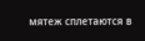мятеж сплетаются в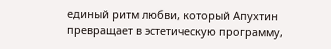единый ритм любви, который Апухтин превращает в эстетическую программу,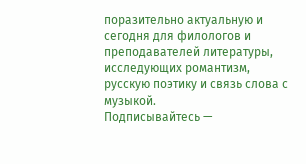поразительно актуальную и сегодня для филологов и преподавателей литературы, исследующих романтизм, русскую поэтику и связь слова с музыкой.
Подписывайтесь —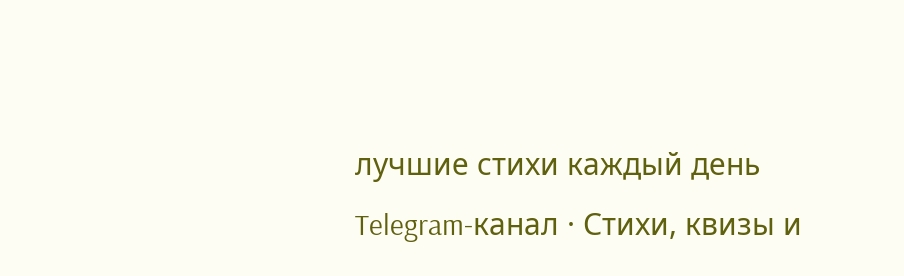лучшие стихи каждый день
Telegram-канал · Стихи, квизы и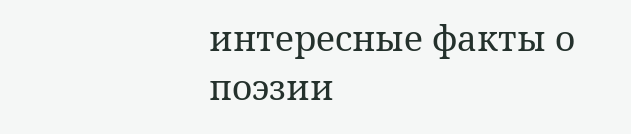интересные факты о поэзии